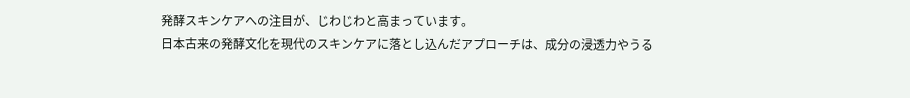発酵スキンケアへの注目が、じわじわと高まっています。
日本古来の発酵文化を現代のスキンケアに落とし込んだアプローチは、成分の浸透力やうる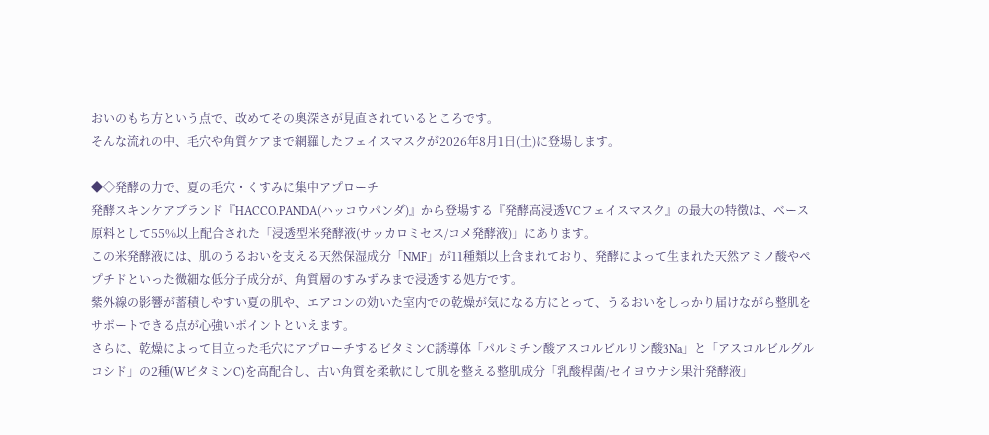おいのもち方という点で、改めてその奥深さが見直されているところです。
そんな流れの中、毛穴や角質ケアまで網羅したフェイスマスクが2026年8月1日(土)に登場します。

◆◇発酵の力で、夏の毛穴・くすみに集中アプローチ
発酵スキンケアブランド『HACCO.PANDA(ハッコウパンダ)』から登場する『発酵高浸透VCフェイスマスク』の最大の特徴は、ベース原料として55%以上配合された「浸透型米発酵液(サッカロミセス/コメ発酵液)」にあります。
この米発酵液には、肌のうるおいを支える天然保湿成分「NMF」が11種類以上含まれており、発酵によって生まれた天然アミノ酸やペプチドといった微細な低分子成分が、角質層のすみずみまで浸透する処方です。
紫外線の影響が蓄積しやすい夏の肌や、エアコンの効いた室内での乾燥が気になる方にとって、うるおいをしっかり届けながら整肌をサポートできる点が心強いポイントといえます。
さらに、乾燥によって目立った毛穴にアプローチするビタミンC誘導体「パルミチン酸アスコルビルリン酸3Na」と「アスコルビルグルコシド」の2種(WビタミンC)を高配合し、古い角質を柔軟にして肌を整える整肌成分「乳酸桿菌/セイヨウナシ果汁発酵液」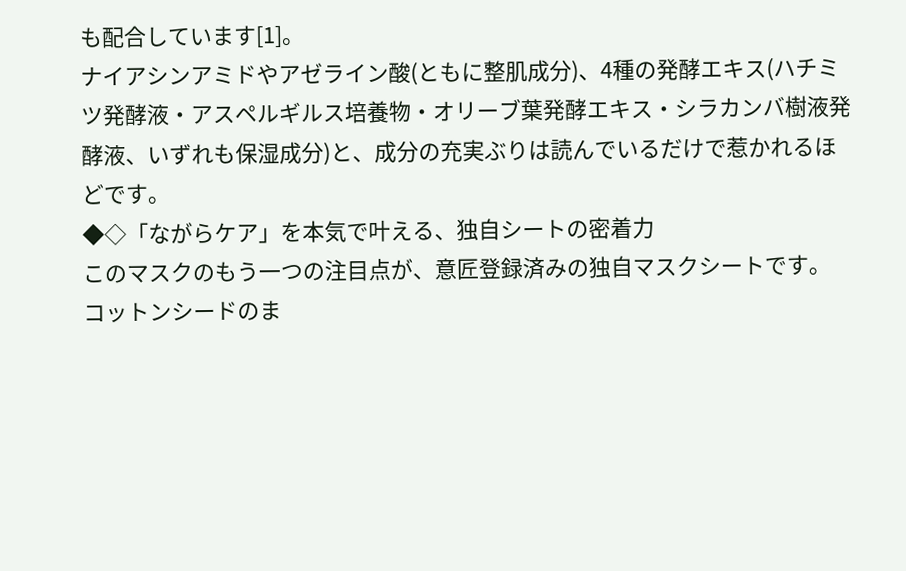も配合しています[1]。
ナイアシンアミドやアゼライン酸(ともに整肌成分)、4種の発酵エキス(ハチミツ発酵液・アスペルギルス培養物・オリーブ葉発酵エキス・シラカンバ樹液発酵液、いずれも保湿成分)と、成分の充実ぶりは読んでいるだけで惹かれるほどです。
◆◇「ながらケア」を本気で叶える、独自シートの密着力
このマスクのもう一つの注目点が、意匠登録済みの独自マスクシートです。
コットンシードのま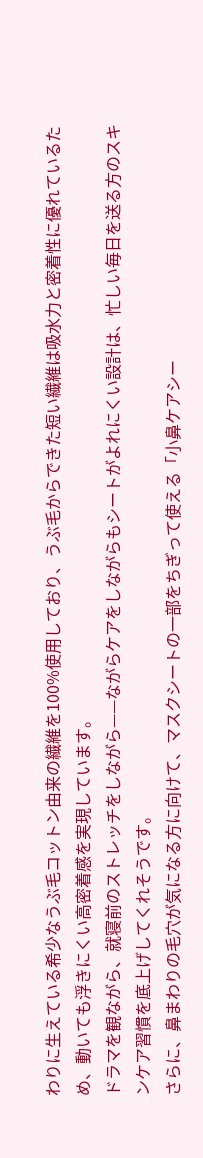わりに生えている希少なうぶ毛コットン由来の繊維を100%使用しており、うぶ毛からできた短い繊維は吸水力と密着性に優れているため、動いても浮きにくい高密着感を実現しています。
ドラマを観ながら、就寝前のストレッチをしながら——ながらケアをしながらもシートがよれにくい設計は、忙しい毎日を送る方のスキンケア習慣を底上げしてくれそうです。
さらに、鼻まわりの毛穴が気になる方に向けて、マスクシートの一部をちぎって使える「小鼻ケアシー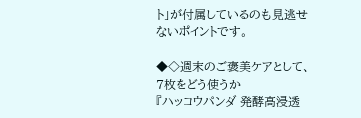ト」が付属しているのも見逃せないポイントです。

◆◇週末のご褒美ケアとして、7枚をどう使うか
『ハッコウパンダ 発酵高浸透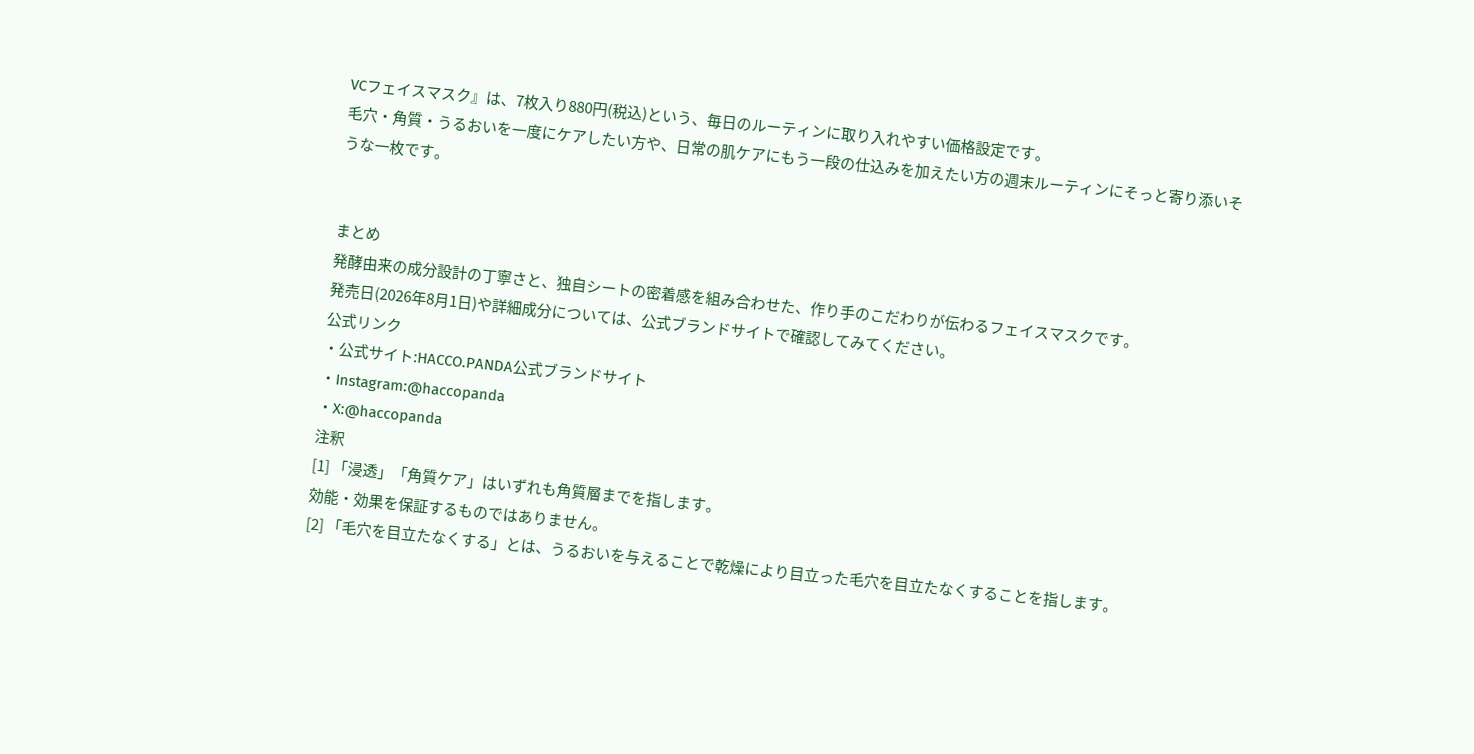VCフェイスマスク』は、7枚入り880円(税込)という、毎日のルーティンに取り入れやすい価格設定です。
毛穴・角質・うるおいを一度にケアしたい方や、日常の肌ケアにもう一段の仕込みを加えたい方の週末ルーティンにそっと寄り添いそうな一枚です。


まとめ
発酵由来の成分設計の丁寧さと、独自シートの密着感を組み合わせた、作り手のこだわりが伝わるフェイスマスクです。
発売日(2026年8月1日)や詳細成分については、公式ブランドサイトで確認してみてください。
公式リンク
・公式サイト:HACCO.PANDA公式ブランドサイト
・Instagram:@haccopanda
・X:@haccopanda
注釈
[1] 「浸透」「角質ケア」はいずれも角質層までを指します。
効能・効果を保証するものではありません。
[2] 「毛穴を目立たなくする」とは、うるおいを与えることで乾燥により目立った毛穴を目立たなくすることを指します。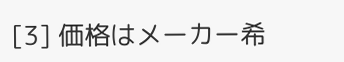[3] 価格はメーカー希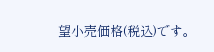望小売価格(税込)です。